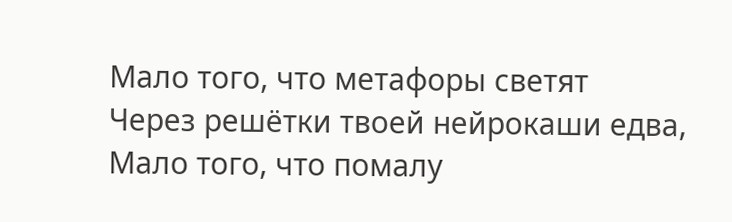Мало того, что метафоры светят
Через решётки твоей нейрокаши едва,
Мало того, что помалу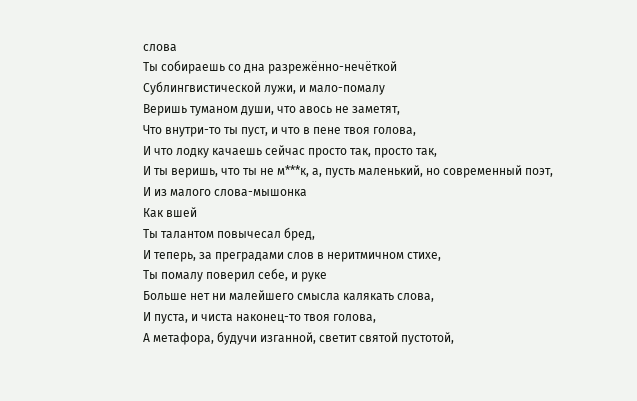слова
Ты собираешь со дна разрежённо-нечёткой
Сублингвистической лужи, и мало-помалу
Веришь туманом души, что авось не заметят,
Что внутри-то ты пуст, и что в пене твоя голова,
И что лодку качаешь сейчас просто так, просто так,
И ты веришь, что ты не м***к, а, пусть маленький, но современный поэт,
И из малого слова-мышонка
Как вшей
Ты талантом повычесал бред,
И теперь, за преградами слов в неритмичном стихе,
Ты помалу поверил себе, и руке
Больше нет ни малейшего смысла калякать слова,
И пуста, и чиста наконец-то твоя голова,
А метафора, будучи изганной, светит святой пустотой,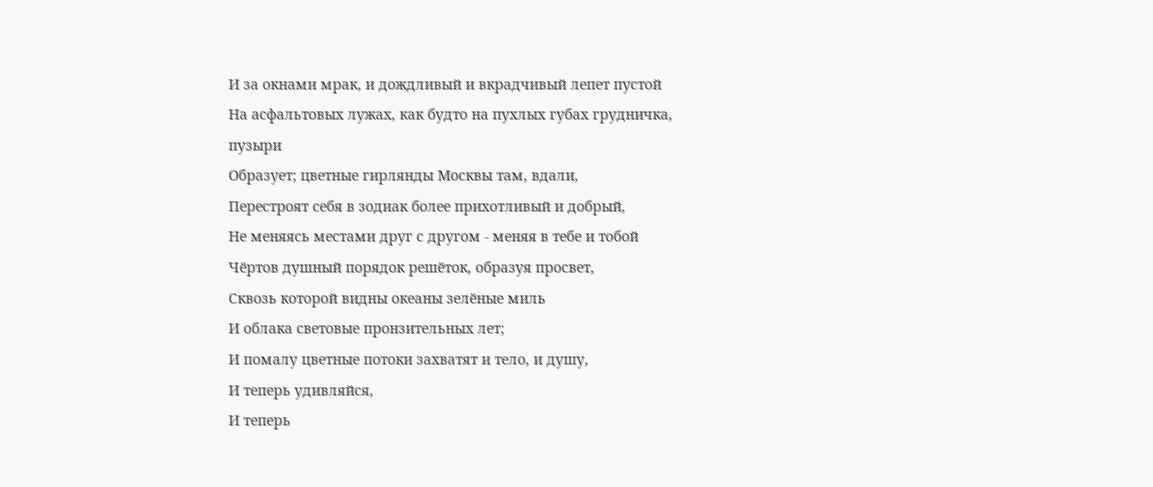И за окнами мрак, и дождливый и вкрадчивый лепет пустой
На асфальтовых лужах, как будто на пухлых губах грудничка, пузыри
Образует; цветные гирлянды Москвы там, вдали,
Перестроят себя в зодиак более прихотливый и добрый,
Не меняясь местами друг с другом - меняя в тебе и тобой
Чёртов душный порядок решёток, образуя просвет,
Сквозь которой видны океаны зелёные миль
И облака световые пронзительных лет;
И помалу цветные потоки захватят и тело, и душу,
И теперь удивляйся,
И теперь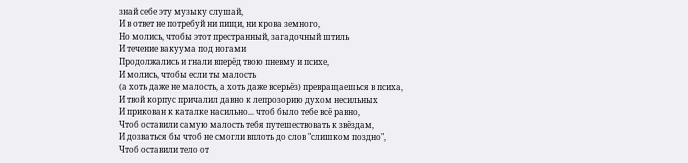знай себе эту музыку слушай,
И в ответ не потребуй ни пищи, ни крова земного,
Но молись, чтобы этот престранный, загадочный штиль
И течение вакуума под ногами
Продолжались и гнали вперёд твою пневму и психе,
И молись, чтобы если ты малость
(а хоть даже не малость, а хоть даже всерьёз) превращаешься в психа,
И твой корпус причалил давно к лепрозорию духом несильных
И прикован к каталке насильно... чтоб было тебе всё равно,
Чтоб оставили самую малость тебя путешествовать к звёздам,
И дозваться бы чтоб не смогли вплоть до слов "слишком поздно",
Чтоб оставили тело от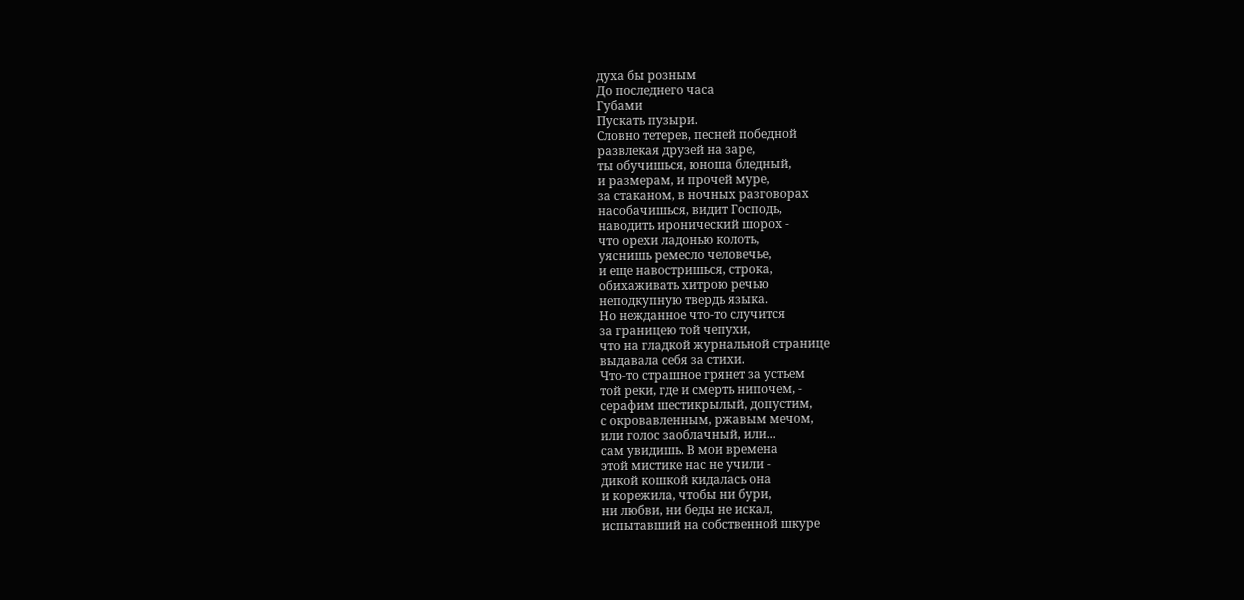духа бы розным
До последнего часа
Губами
Пускать пузыри.
Словно тетерев, песней победной
развлекая друзей на заре,
ты обучишься, юноша бледный,
и размерам, и прочей муре,
за стаканом, в ночных разговорах
насобачишься, видит Господь,
наводить иронический шорох -
что орехи ладонью колоть,
уяснишь ремесло человечье,
и еще навостришься, строка,
обихаживать хитрою речью
неподкупную твердь языка.
Но нежданное что-то случится
за границею той чепухи,
что на гладкой журнальной странице
выдавала себя за стихи.
Что-то страшное грянет за устьем
той реки, где и смерть нипочем, -
серафим шестикрылый, допустим,
с окровавленным, ржавым мечом,
или голос заоблачный, или...
сам увидишь. В мои времена
этой мистике нас не учили -
дикой кошкой кидалась она
и корежила, чтобы ни бури,
ни любви, ни беды не искал,
испытавший на собственной шкуре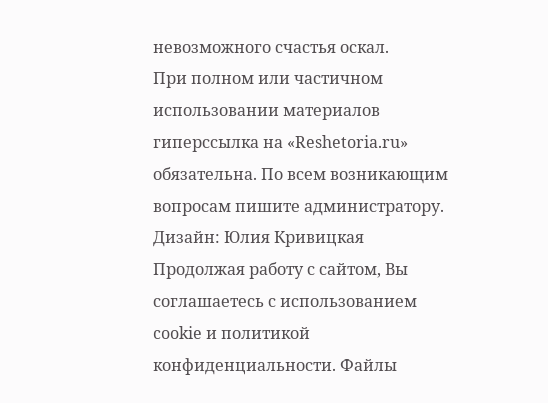невозможного счастья оскал.
При полном или частичном использовании материалов гиперссылка на «Reshetoria.ru» обязательна. По всем возникающим вопросам пишите администратору.
Дизайн: Юлия Кривицкая
Продолжая работу с сайтом, Вы соглашаетесь с использованием cookie и политикой конфиденциальности. Файлы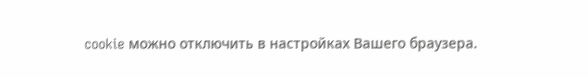cookie можно отключить в настройках Вашего браузера.